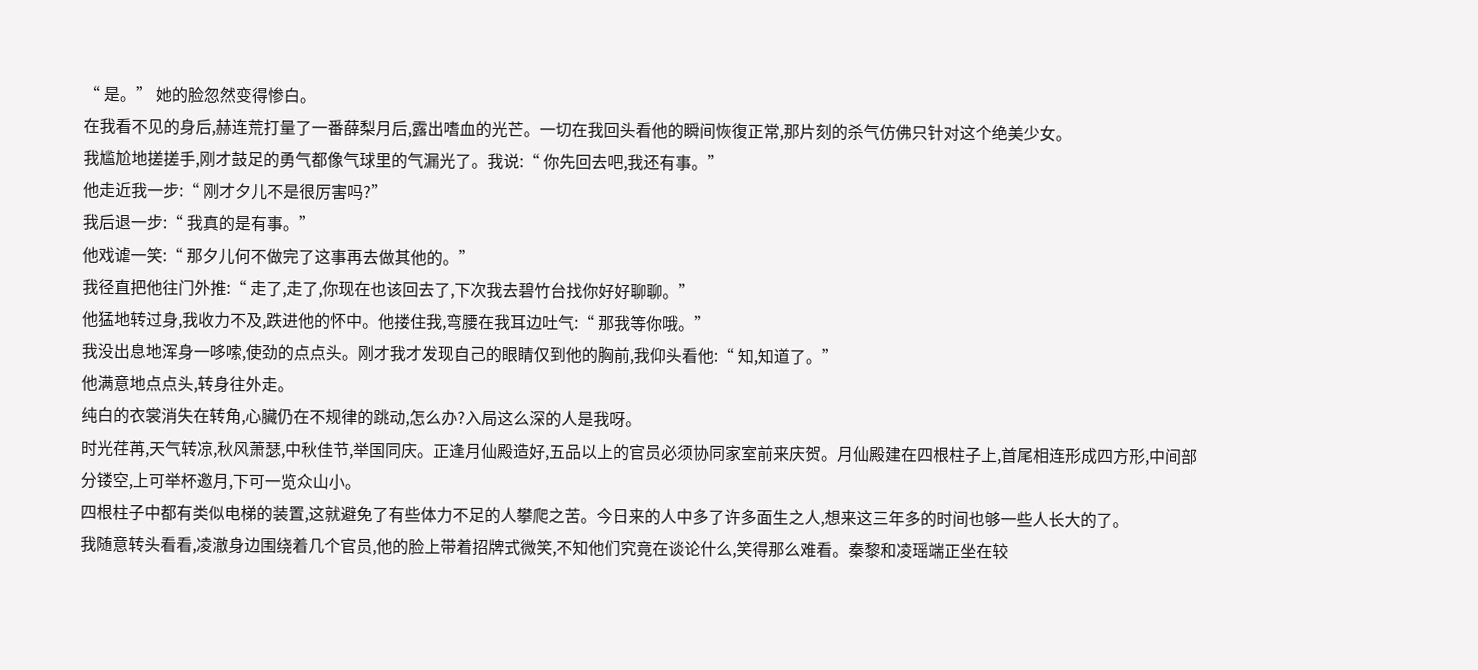“ 是。” 她的脸忽然变得惨白。
在我看不见的身后,赫连荒打量了一番薛梨月后,露出嗜血的光芒。一切在我回头看他的瞬间恢復正常,那片刻的杀气仿佛只针对这个绝美少女。
我尴尬地搓搓手,刚才鼓足的勇气都像气球里的气漏光了。我说:“ 你先回去吧,我还有事。”
他走近我一步:“ 刚才夕儿不是很厉害吗?”
我后退一步:“ 我真的是有事。”
他戏谑一笑:“ 那夕儿何不做完了这事再去做其他的。”
我径直把他往门外推:“ 走了,走了,你现在也该回去了,下次我去碧竹台找你好好聊聊。”
他猛地转过身,我收力不及,跌进他的怀中。他搂住我,弯腰在我耳边吐气:“ 那我等你哦。”
我没出息地浑身一哆嗦,使劲的点点头。刚才我才发现自己的眼睛仅到他的胸前,我仰头看他:“ 知,知道了。”
他满意地点点头,转身往外走。
纯白的衣裳消失在转角,心臟仍在不规律的跳动,怎么办?入局这么深的人是我呀。
时光荏苒,天气转凉,秋风萧瑟,中秋佳节,举国同庆。正逢月仙殿造好,五品以上的官员必须协同家室前来庆贺。月仙殿建在四根柱子上,首尾相连形成四方形,中间部分镂空,上可举杯邀月,下可一览众山小。
四根柱子中都有类似电梯的装置,这就避免了有些体力不足的人攀爬之苦。今日来的人中多了许多面生之人,想来这三年多的时间也够一些人长大的了。
我随意转头看看,凌澈身边围绕着几个官员,他的脸上带着招牌式微笑,不知他们究竟在谈论什么,笑得那么难看。秦黎和凌瑶端正坐在较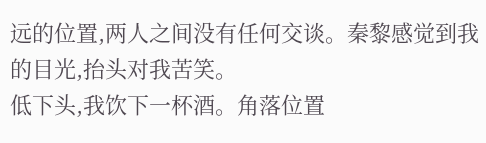远的位置,两人之间没有任何交谈。秦黎感觉到我的目光,抬头对我苦笑。
低下头,我饮下一杯酒。角落位置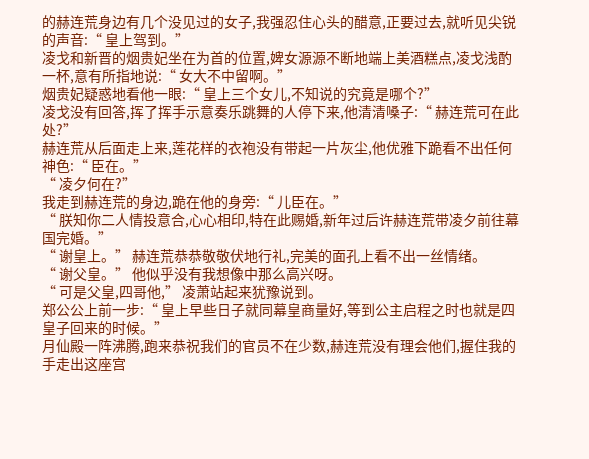的赫连荒身边有几个没见过的女子,我强忍住心头的醋意,正要过去,就听见尖锐的声音:“ 皇上驾到。”
凌戈和新晋的烟贵妃坐在为首的位置,婢女源源不断地端上美酒糕点,凌戈浅酌一杯,意有所指地说:“ 女大不中留啊。”
烟贵妃疑惑地看他一眼:“ 皇上三个女儿,不知说的究竟是哪个?”
凌戈没有回答,挥了挥手示意奏乐跳舞的人停下来,他清清嗓子:“ 赫连荒可在此处?”
赫连荒从后面走上来,莲花样的衣袍没有带起一片灰尘,他优雅下跪看不出任何神色:“ 臣在。”
“ 凌夕何在?”
我走到赫连荒的身边,跪在他的身旁:“ 儿臣在。”
“ 朕知你二人情投意合,心心相印,特在此赐婚,新年过后许赫连荒带凌夕前往幕国完婚。”
“ 谢皇上。” 赫连荒恭恭敬敬伏地行礼,完美的面孔上看不出一丝情绪。
“ 谢父皇。” 他似乎没有我想像中那么高兴呀。
“ 可是父皇,四哥他,” 凌萧站起来犹豫说到。
郑公公上前一步:“ 皇上早些日子就同幕皇商量好,等到公主启程之时也就是四皇子回来的时候。”
月仙殿一阵沸腾,跑来恭祝我们的官员不在少数,赫连荒没有理会他们,握住我的手走出这座宫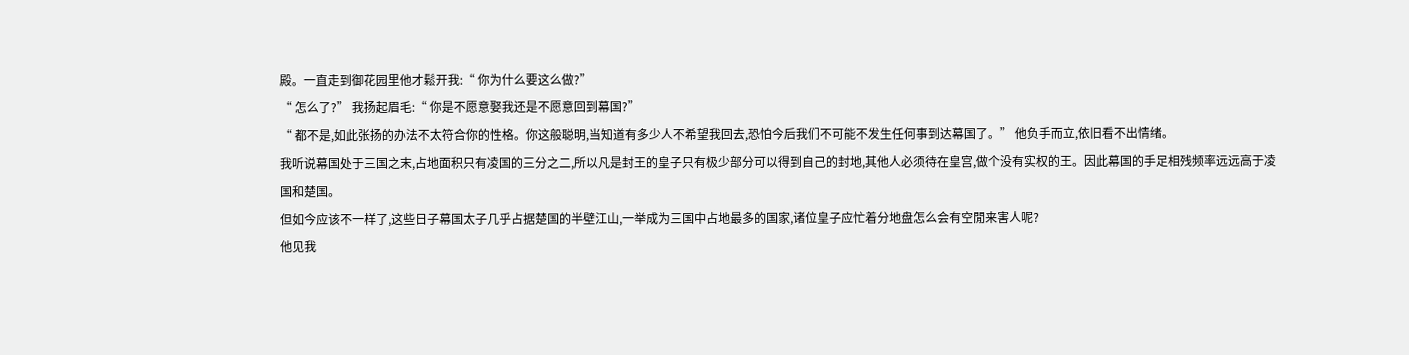殿。一直走到御花园里他才鬆开我:“ 你为什么要这么做?”
“ 怎么了?” 我扬起眉毛:“ 你是不愿意娶我还是不愿意回到幕国?”
“ 都不是,如此张扬的办法不太符合你的性格。你这般聪明,当知道有多少人不希望我回去,恐怕今后我们不可能不发生任何事到达幕国了。” 他负手而立,依旧看不出情绪。
我听说幕国处于三国之末,占地面积只有凌国的三分之二,所以凡是封王的皇子只有极少部分可以得到自己的封地,其他人必须待在皇宫,做个没有实权的王。因此幕国的手足相残频率远远高于凌国和楚国。
但如今应该不一样了,这些日子幕国太子几乎占据楚国的半壁江山,一举成为三国中占地最多的国家,诸位皇子应忙着分地盘怎么会有空閒来害人呢?
他见我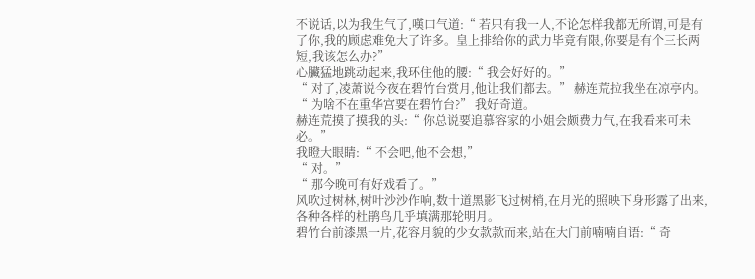不说话,以为我生气了,嘆口气道:“ 若只有我一人,不论怎样我都无所谓,可是有了你,我的顾虑难免大了许多。皇上排给你的武力毕竟有限,你要是有个三长两短,我该怎么办?”
心臟猛地跳动起来,我环住他的腰:“ 我会好好的。”
“ 对了,凌萧说今夜在碧竹台赏月,他让我们都去。” 赫连荒拉我坐在凉亭内。
“ 为啥不在重华宫要在碧竹台?” 我好奇道。
赫连荒摸了摸我的头:“ 你总说要追慕容家的小姐会颇费力气,在我看来可未必。”
我瞪大眼睛:“ 不会吧,他不会想,”
“ 对。”
“ 那今晚可有好戏看了。”
风吹过树林,树叶沙沙作响,数十道黑影飞过树梢,在月光的照映下身形露了出来,各种各样的杜鹃鸟几乎填满那轮明月。
碧竹台前漆黑一片,花容月貌的少女款款而来,站在大门前喃喃自语:“ 奇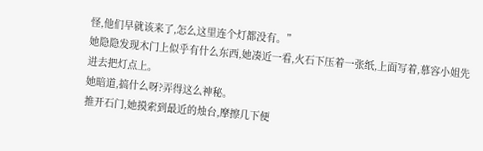怪,他们早就该来了,怎么这里连个灯都没有。”
她隐隐发现木门上似乎有什么东西,她凑近一看,火石下压着一张纸,上面写着,慕容小姐先进去把灯点上。
她暗道,搞什么呀?弄得这么神秘。
推开石门,她摸索到最近的烛台,摩擦几下便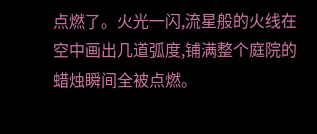点燃了。火光一闪,流星般的火线在空中画出几道弧度,铺满整个庭院的蜡烛瞬间全被点燃。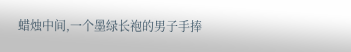蜡烛中间,一个墨绿长袍的男子手捧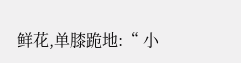鲜花,单膝跪地:“ 小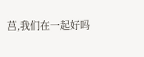莒,我们在一起好吗